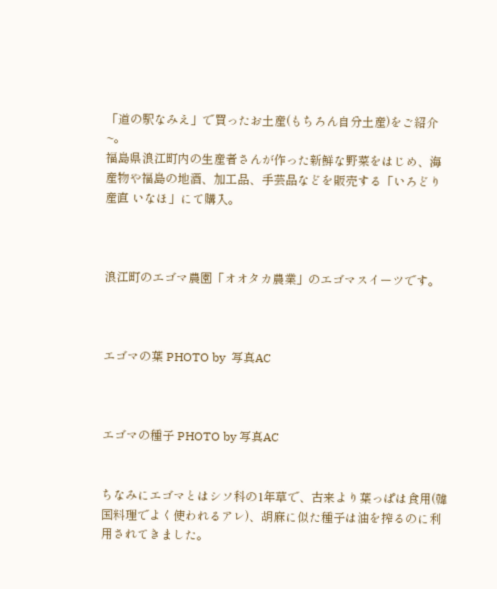「道の駅なみえ」で買ったお土産(もちろん自分土産)をご紹介~。
福島県浪江町内の生産者さんが作った新鮮な野菜をはじめ、海産物や福島の地酒、加工品、手芸品などを販売する「いろどり産直 いなほ」にて購入。



浪江町のエゴマ農園「オオタカ農業」のエゴマスイーツです。



エゴマの葉 PHOTO by  写真AC



エゴマの種子 PHOTO by 写真AC


ちなみにエゴマとはシソ科の1年草で、古来より葉っぱは食用(韓国料理でよく使われるアレ)、胡麻に似た種子は油を搾るのに利用されてきました。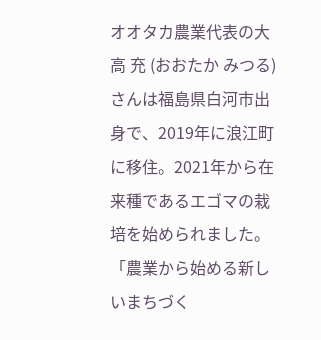オオタカ農業代表の大高 充 (おおたか みつる)さんは福島県白河市出身で、2019年に浪江町に移住。2021年から在来種であるエゴマの栽培を始められました。
「農業から始める新しいまちづく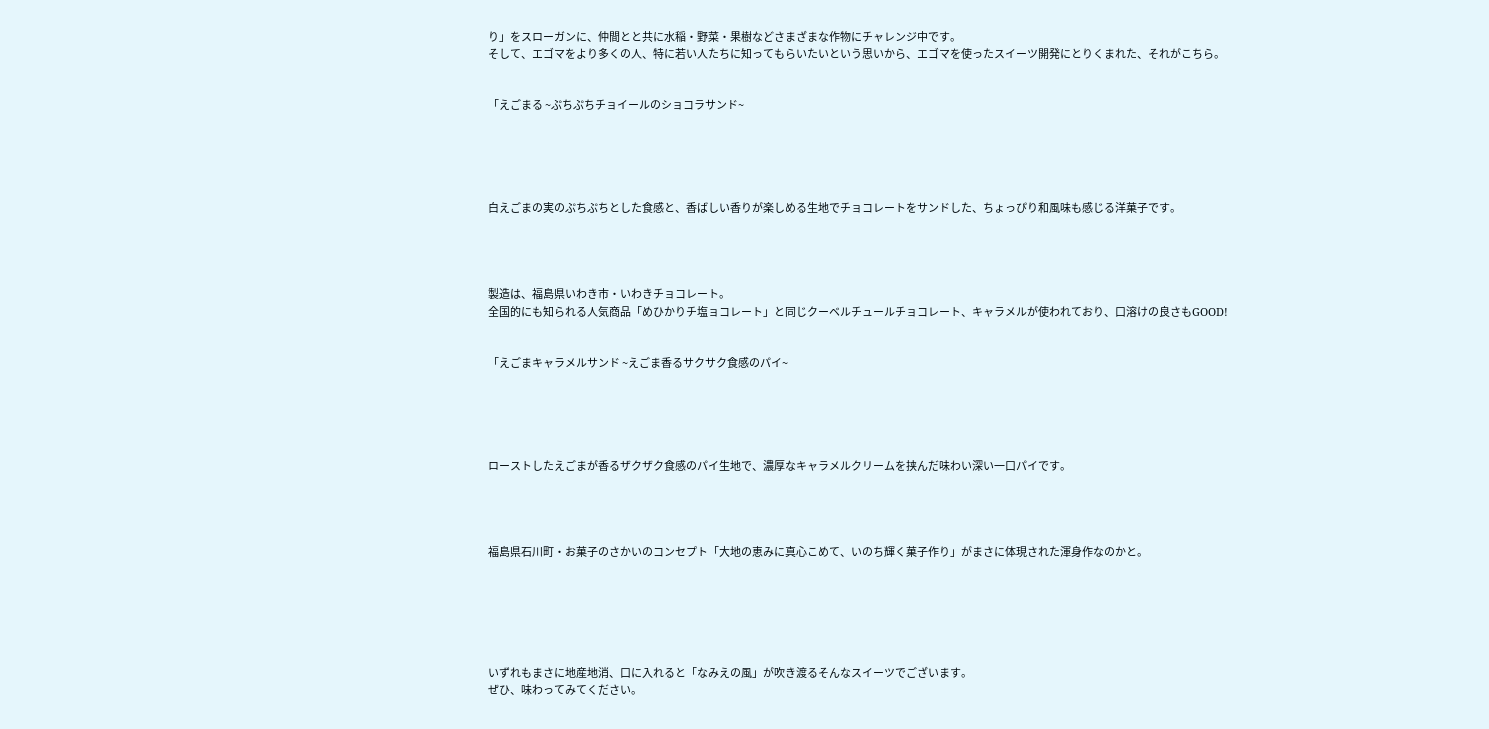り」をスローガンに、仲間とと共に水稲・野菜・果樹などさまざまな作物にチャレンジ中です。
そして、エゴマをより多くの人、特に若い人たちに知ってもらいたいという思いから、エゴマを使ったスイーツ開発にとりくまれた、それがこちら。


「えごまる ~ぷちぷちチョイールのショコラサンド~





白えごまの実のぷちぷちとした食感と、香ばしい香りが楽しめる生地でチョコレートをサンドした、ちょっぴり和風味も感じる洋菓子です。




製造は、福島県いわき市・いわきチョコレート。
全国的にも知られる人気商品「めひかりチ塩ョコレート」と同じクーベルチュールチョコレート、キャラメルが使われており、口溶けの良さもGOOD!


「えごまキャラメルサンド ~えごま香るサクサク食感のパイ~





ローストしたえごまが香るザクザク食感のパイ生地で、濃厚なキャラメルクリームを挟んだ味わい深い一口パイです。




福島県石川町・お菓子のさかいのコンセプト「大地の恵みに真心こめて、いのち輝く菓子作り」がまさに体現された渾身作なのかと。






いずれもまさに地産地消、口に入れると「なみえの風」が吹き渡るそんなスイーツでございます。
ぜひ、味わってみてください。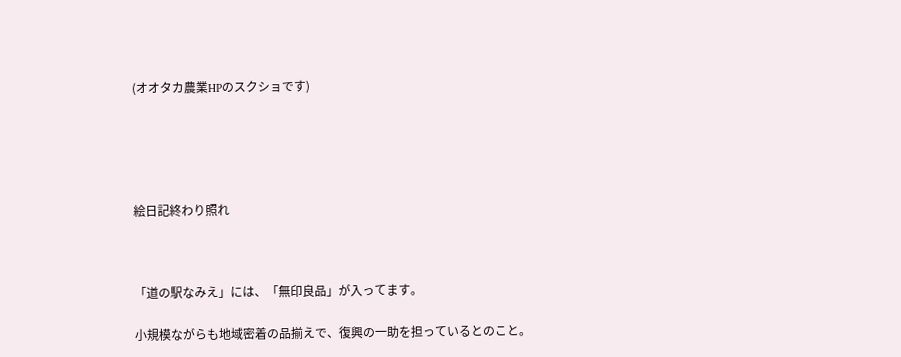(オオタカ農業HPのスクショです)





絵日記終わり照れ



「道の駅なみえ」には、「無印良品」が入ってます。

小規模ながらも地域密着の品揃えで、復興の一助を担っているとのこと。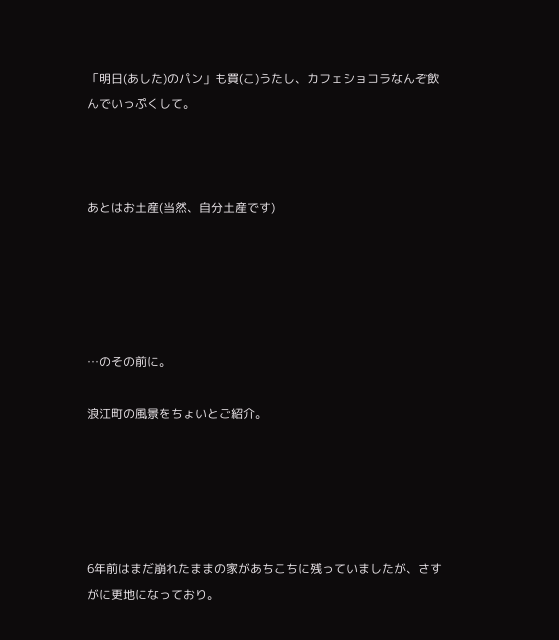「明日(あした)のパン」も買(こ)うたし、カフェショコラなんぞ飲んでいっぷくして。



あとはお土産(当然、自分土産です)





…のその前に。

浪江町の風景をちょいとご紹介。





6年前はまだ崩れたままの家があちこちに残っていましたが、さすがに更地になっており。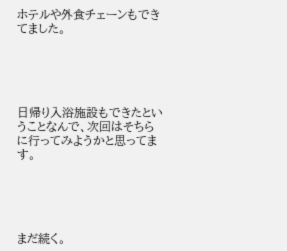ホテルや外食チェーンもできてました。





日帰り入浴施設もできたということなんで、次回はそちらに行ってみようかと思ってます。





まだ続く。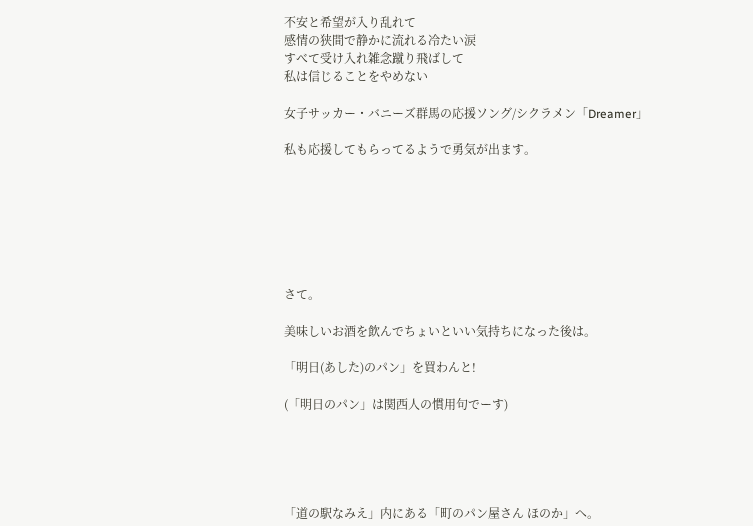不安と希望が入り乱れて
感情の狭間で静かに流れる冷たい涙
すべて受け入れ雑念蹴り飛ばして
私は信じることをやめない

女子サッカー・バニーズ群馬の応援ソング/シクラメン「Dreamer」

私も応援してもらってるようで勇気が出ます。







さて。

美味しいお酒を飲んでちょいといい気持ちになった後は。

「明日(あした)のパン」を買わんと!

(「明日のパン」は関西人の慣用句でーす)





「道の駅なみえ」内にある「町のパン屋さん ほのか」へ。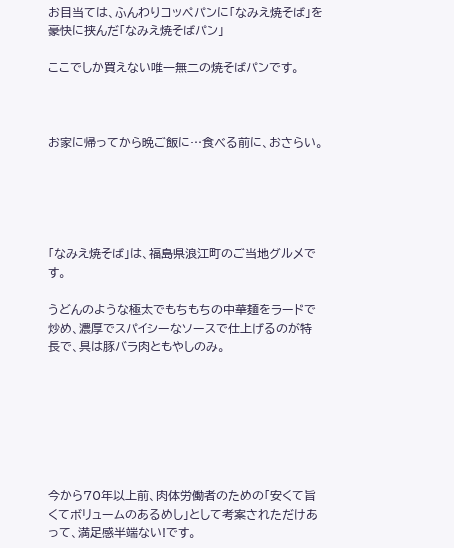お目当ては、ふんわりコッペパンに「なみえ焼そば」を豪快に挟んだ「なみえ焼そばパン」

ここでしか買えない唯一無二の焼そばパンです。



お家に帰ってから晩ご飯に…食べる前に、おさらい。





「なみえ焼そば」は、福島県浪江町のご当地グルメです。

うどんのような極太でもちもちの中華麺をラードで炒め、濃厚でスパイシーなソースで仕上げるのが特長で、具は豚バラ肉ともやしのみ。







今から70年以上前、肉体労働者のための「安くて旨くてボリュームのあるめし」として考案されただけあって、満足感半端ない!です。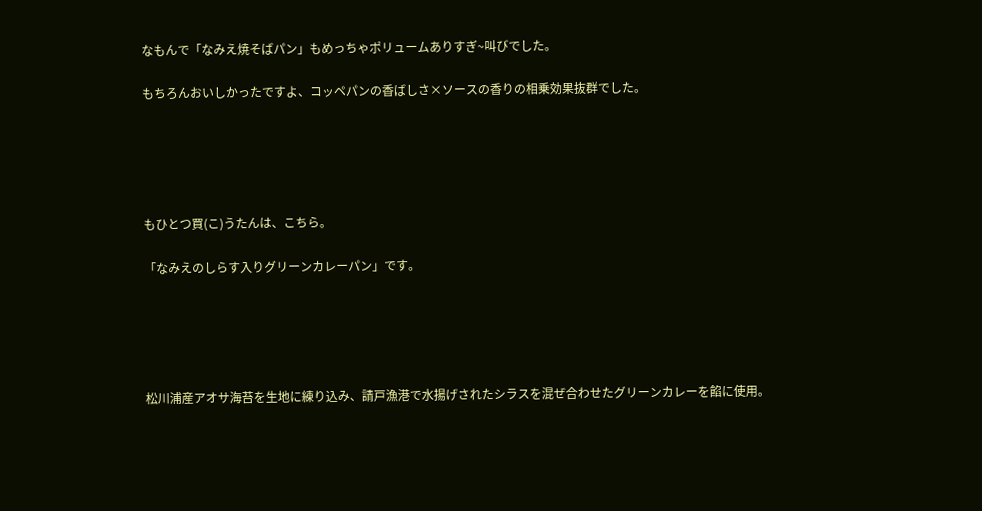なもんで「なみえ焼そばパン」もめっちゃポリュームありすぎ~叫びでした。

もちろんおいしかったですよ、コッペパンの香ばしさ×ソースの香りの相乗効果抜群でした。





もひとつ買(こ)うたんは、こちら。

「なみえのしらす入りグリーンカレーパン」です。





松川浦産アオサ海苔を生地に練り込み、請戸漁港で水揚げされたシラスを混ぜ合わせたグリーンカレーを餡に使用。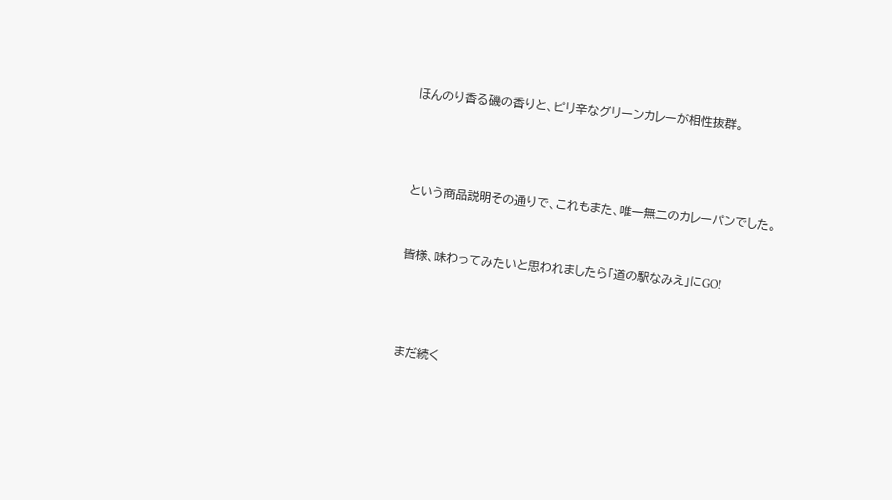ほんのり香る磯の香りと、ピリ辛なグリーンカレーが相性抜群。





という商品説明その通りで、これもまた、唯一無二のカレーパンでした。



皆様、味わってみたいと思われましたら「道の駅なみえ」にGO!





まだ続く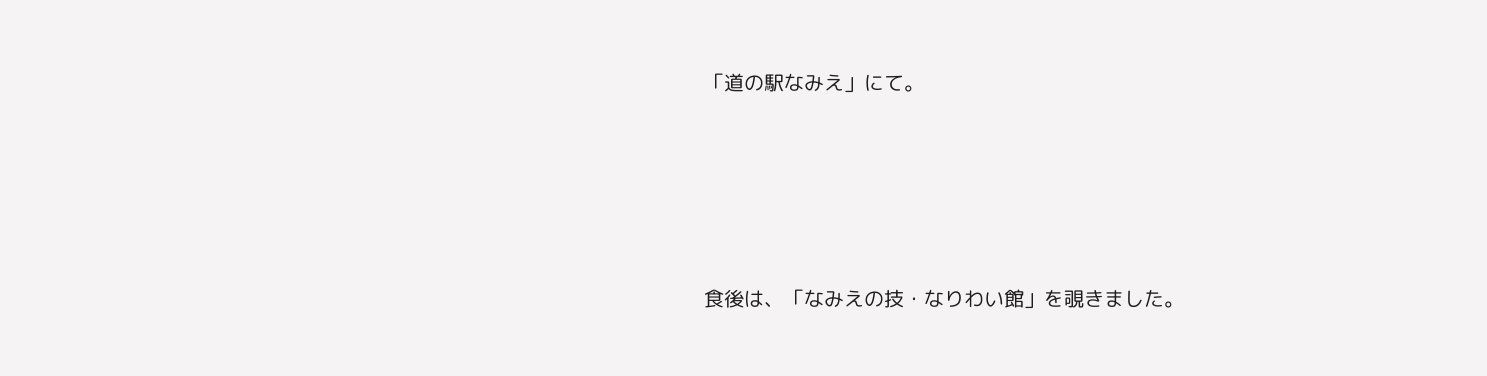「道の駅なみえ」にて。





食後は、「なみえの技・なりわい館」を覗きました。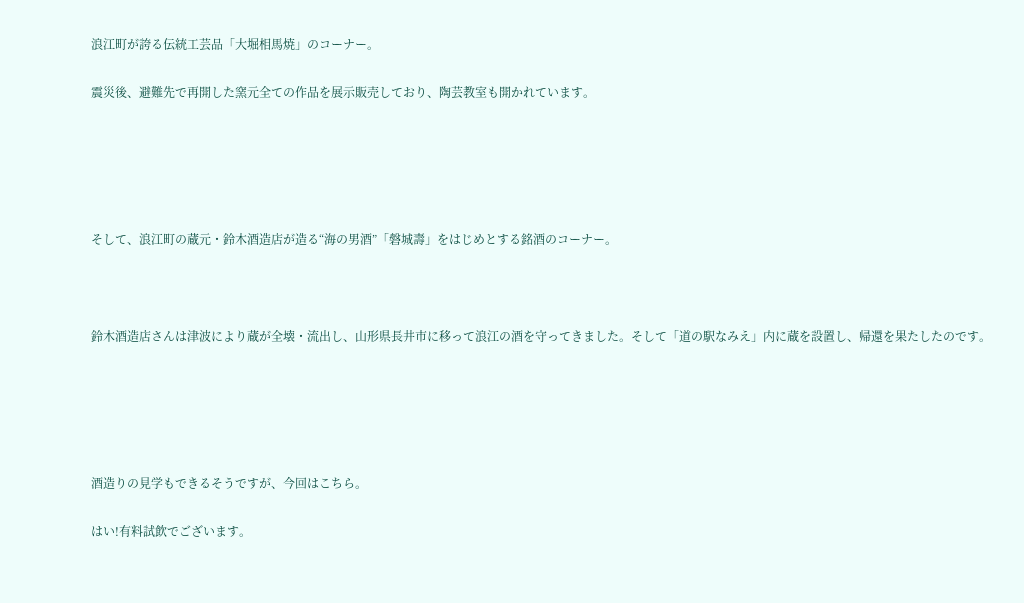浪江町が誇る伝統工芸品「大堀相馬焼」のコーナー。

震災後、避難先で再開した窯元全ての作品を展示販売しており、陶芸教室も開かれています。





そして、浪江町の蔵元・鈴木酒造店が造る“海の男酒”「磐城壽」をはじめとする銘酒のコーナー。



鈴木酒造店さんは津波により蔵が全壊・流出し、山形県長井市に移って浪江の酒を守ってきました。そして「道の駅なみえ」内に蔵を設置し、帰還を果たしたのです。





酒造りの見学もできるそうですが、今回はこちら。

はい!有料試飲でございます。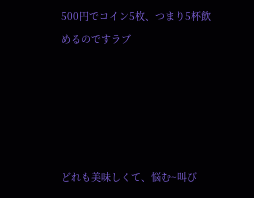500円でコイン5枚、つまり5杯飲めるのですラブ





どれも美味しくて、悩む~叫び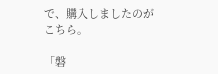で、購入しましたのがこちら。

「磐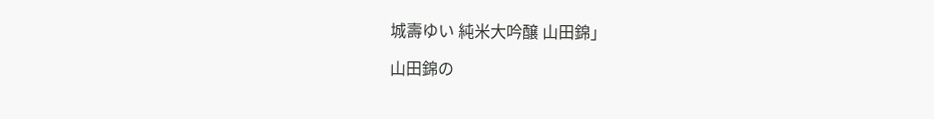城壽ゆい 純米大吟醸 山田錦」

山田錦の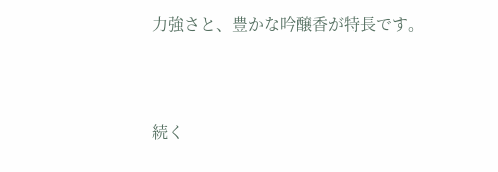力強さと、豊かな吟醸香が特長です。



続く